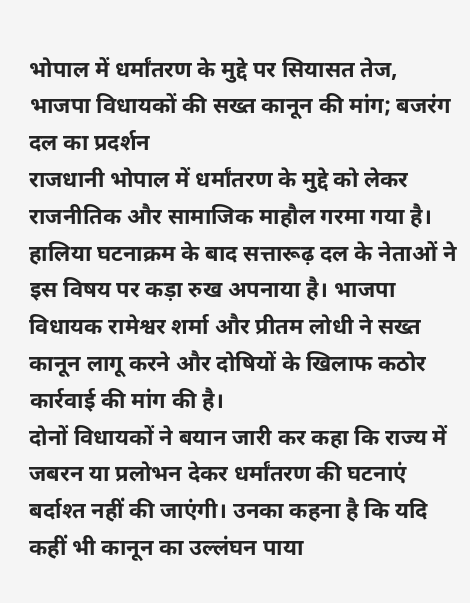भोपाल में धर्मांतरण के मुद्दे पर सियासत तेज, भाजपा विधायकों की सख्त कानून की मांग; बजरंग दल का प्रदर्शन
राजधानी भोपाल में धर्मांतरण के मुद्दे को लेकर राजनीतिक और सामाजिक माहौल गरमा गया है। हालिया घटनाक्रम के बाद सत्तारूढ़ दल के नेताओं ने इस विषय पर कड़ा रुख अपनाया है। भाजपा विधायक रामेश्वर शर्मा और प्रीतम लोधी ने सख्त कानून लागू करने और दोषियों के खिलाफ कठोर कार्रवाई की मांग की है।
दोनों विधायकों ने बयान जारी कर कहा कि राज्य में जबरन या प्रलोभन देकर धर्मांतरण की घटनाएं बर्दाश्त नहीं की जाएंगी। उनका कहना है कि यदि कहीं भी कानून का उल्लंघन पाया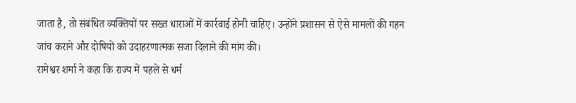जाता है, तो संबंधित व्यक्तियों पर सख्त धाराओं में कार्रवाई होनी चाहिए। उन्होंने प्रशासन से ऐसे मामलों की गहन जांच कराने और दोषियों को उदाहरणात्मक सजा दिलाने की मांग की।
रामेश्वर शर्मा ने कहा कि राज्य में पहले से धर्म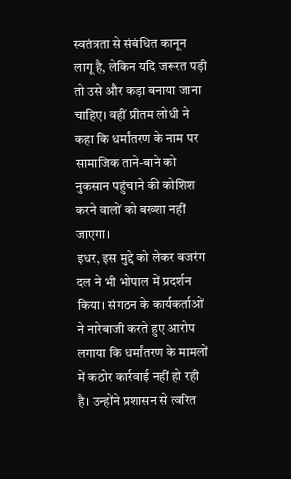स्वतंत्रता से संबंधित कानून लागू है, लेकिन यदि जरूरत पड़ी तो उसे और कड़ा बनाया जाना चाहिए। वहीं प्रीतम लोधी ने कहा कि धर्मांतरण के नाम पर सामाजिक ताने-बाने को नुकसान पहुंचाने की कोशिश करने वालों को बख्शा नहीं जाएगा।
इधर, इस मुद्दे को लेकर बजरंग दल ने भी भोपाल में प्रदर्शन किया। संगठन के कार्यकर्ताओं ने नारेबाजी करते हुए आरोप लगाया कि धर्मांतरण के मामलों में कठोर कार्रवाई नहीं हो रही है। उन्होंने प्रशासन से त्वरित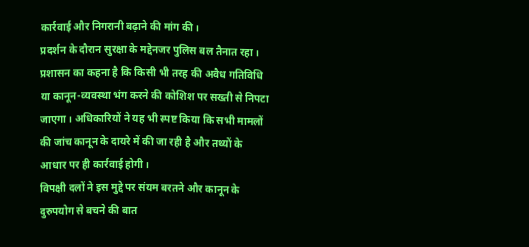कार्रवाई और निगरानी बढ़ाने की मांग की।
प्रदर्शन के दौरान सुरक्षा के मद्देनजर पुलिस बल तैनात रहा। प्रशासन का कहना है कि किसी भी तरह की अवैध गतिविधि या कानून-व्यवस्था भंग करने की कोशिश पर सख्ती से निपटा जाएगा। अधिकारियों ने यह भी स्पष्ट किया कि सभी मामलों की जांच कानून के दायरे में की जा रही है और तथ्यों के आधार पर ही कार्रवाई होगी।
विपक्षी दलों ने इस मुद्दे पर संयम बरतने और कानून के दुरुपयोग से बचने की बात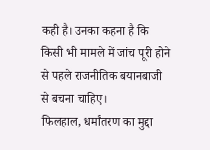कही है। उनका कहना है कि किसी भी मामले में जांच पूरी होने से पहले राजनीतिक बयानबाजी से बचना चाहिए।
फिलहाल, धर्मांतरण का मुद्दा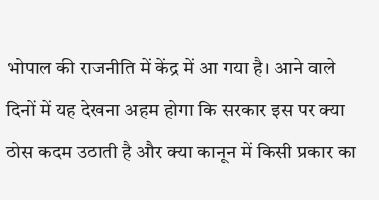भोपाल की राजनीति में केंद्र में आ गया है। आने वाले दिनों में यह देखना अहम होगा कि सरकार इस पर क्या ठोस कदम उठाती है और क्या कानून में किसी प्रकार का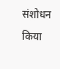संशोधन किया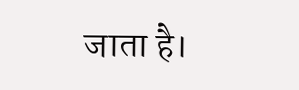जाता है।